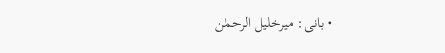• بانی: میرخلیل الرحمٰن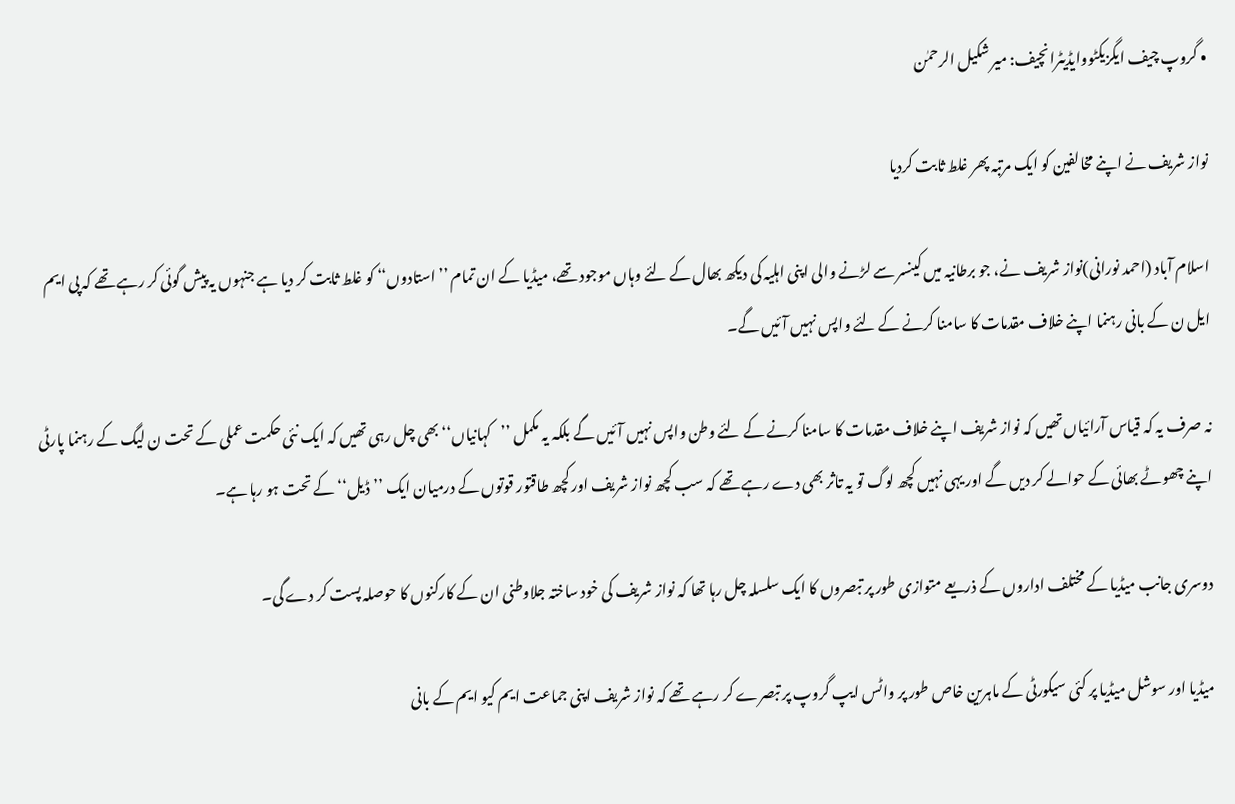• گروپ چیف ایگزیکٹووایڈیٹرانچیف: میر شکیل الرحمٰن

نواز شریف نے اپنے مخالفین کو ایک مرتبہ پھر غلط ثابت کردیا

اسلام آباد (احمد نورانی)نواز شریف نے، جو برطانیہ میں کینسر سے لڑنے والی اپنی اہلیہ کی دیکھ بھال کے لئے وہاں موجود تھے، میڈیا کے ان تمام ’’استادوں‘‘ کو غلط ثابت کر دیا ہے جنہوں یہ پیش گوئی کر رہے تھے کہ پی ایم ایل ن کے بانی رہنما اپنے خلاف مقدمات کا سامنا کرنے کے لئے واپس نہیں آئیں گے۔

نہ صرف یہ کہ قیاس آرائیاں تھیں کہ نواز شریف اپنے خلاف مقدمات کا سامنا کرنے کے لئے وطن واپس نہیں آئیں گے بلکہ یہ مکمل ’’کہانیاں‘‘بھی چل رہی تھیں کہ ایک نئی حکمت عملی کے تحت ن لیگ کے رہنما پارٹی اپنے چھوٹے بھائی کے حوالے کر دیں گے اور یہی نہیں کچھ لوگ تو یہ تاثر بھی دے رہے تھے کہ سب کچھ نواز شریف اور کچھ طاقتور قوتوں کے درمیان ایک ’’ڈیل‘‘ کے تحت ہو رہا ہے۔

دوسری جانب میڈیا کے مختلف اداروں کے ذریعے متوازی طور پر تبصروں کا ایک سلسلہ چل رہا تھا کہ نواز شریف کی خود ساختہ جلاوطنی ان کے کارکنوں کا حوصلہ پست کر دے گی۔

میڈیا اور سوشل میڈیا پر کئی سیکورٹی کے ماہرین خاص طور پر واٹس ایپ گروپ پر تبصرے کر رہے تھے کہ نواز شریف اپنی جماعت ایم کیو ایم کے بانی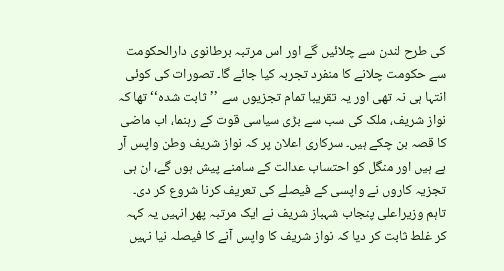کی طرح لندن سے چلائیں گے اور اس مرتبہ برطانوی دارالحکومت سے حکومت چلانے کا منفرد تجربہ کیا جائے گا۔ تصورات کی کوئی انتہا ہی نہ تھی اور یہ تقریبا تمام تجزیوں سے ’’ثابت شدہ‘‘ تھا کہ نواز شریف، ملک کی سب سے بڑی سیاسی قوت کے رہنما، اب ماضی کا قصہ بن چکے ہیں۔ سرکاری اعلان پر کہ نواز شریف وطن واپس آر ہے ہیں اور منگل کو احتساب عدالت کے سامنے پیش ہوں گے، ان ہی تجزیہ کاروں نے واپسی کے فیصلے کی تعریف کرنا شروع کر دی۔ تاہم وزیراعلی پنجاب شہباز شریف نے ایک مرتبہ پھر انہیں یہ کہہ کر غلط ثابت کر دیا کہ نواز شریف کا واپس آنے کا فیصلہ نیا نہیں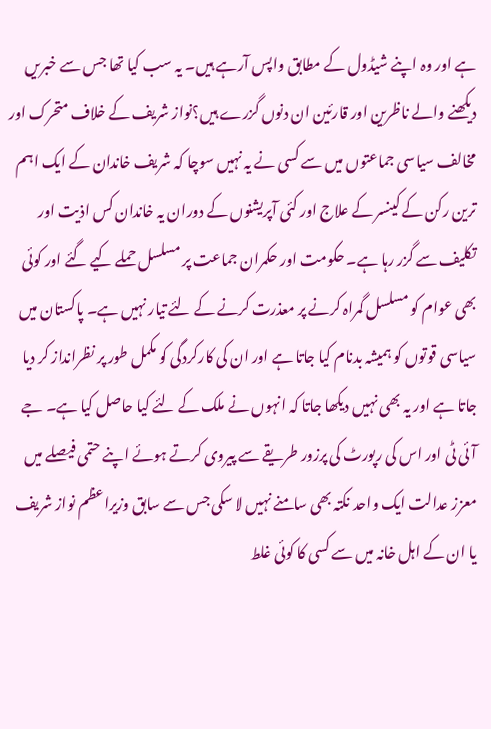ہے اور وہ اپنے شیڈول کے مطابق واپس آرہے ہیں۔ یہ سب کیا تھا جس سے خبریں دیکھنے والے ناظرین اور قارئین ان دنوں گزرے ہیں؟نواز شریف کے خلاف متحرک اور مخالف سیاسی جماعتوں میں سے کسی نے یہ نہیں سوچا کہ شریف خاندان کے ایک اہم ترین رکن کے کینسر کے علاج اور کئی آپریشنوں کے دوران یہ خاندان کس اذیت اور تکلیف سے گزر رہا ہے۔ حکومت اور حکمران جماعت پر مسلسل حملے کیے گئے اور کوئی بھی عوام کو مسلسل گمراہ کرنے پر معذرت کرنے کے لئے تیار نہیں ہے۔ پاکستان میں سیاسی قوتوں کو ہمیشہ بدنام کیا جاتا ہے اور ان کی کارکردگی کو مکمل طور پر نظرانداز کر دیا جاتا ہے اور یہ بھی نہیں دیکھا جاتا کہ انہوں نے ملک کے لئے کیا حاصل کیا ہے۔ جے آئی ٹی اور اس کی رپورٹ کی پرزور طریقے سے پیروی کرتے ہوئے اپنے حتمی فیصلے میں معزز عدالت ایک واحد نکتہ بھی سامنے نہیں لا سکی جس سے سابق وزیراعظم نواز شریف یا ان کے اہل خانہ میں سے کسی کا کوئی غلط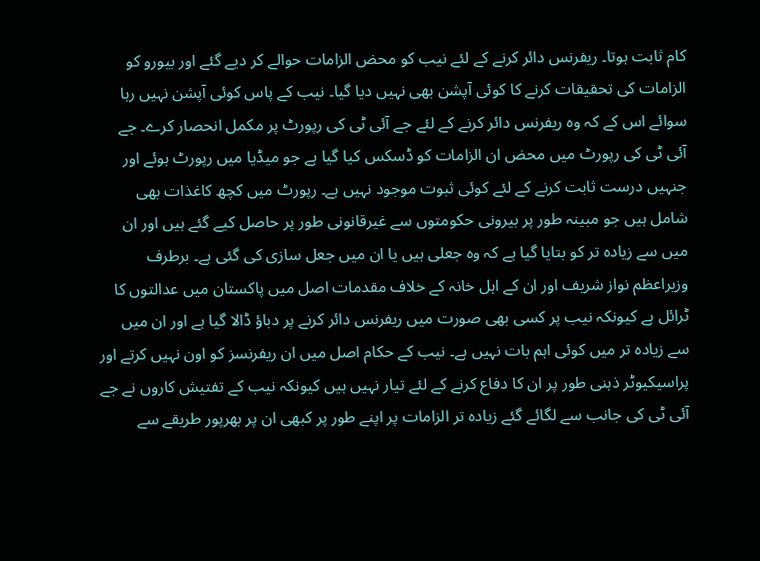کام ثابت ہوتا۔ ریفرنس دائر کرنے کے لئے نیب کو محض الزامات حوالے کر دیے گئے اور بیورو کو الزامات کی تحقیقات کرنے کا کوئی آپشن بھی نہیں دیا گیا۔ نیب کے پاس کوئی آپشن نہیں رہا سوائے اس کے کہ وہ ریفرنس دائر کرنے کے لئے جے آئی ٹی کی رپورٹ پر مکمل انحصار کرے۔ جے آئی ٹی کی رپورٹ میں محض ان الزامات کو ڈسکس کیا گیا ہے جو میڈیا میں رپورٹ ہوئے اور جنہیں درست ثابت کرنے کے لئے کوئی ثبوت موجود نہیں ہے۔ رپورٹ میں کچھ کاغذات بھی شامل ہیں جو مبینہ طور پر بیرونی حکومتوں سے غیرقانونی طور پر حاصل کیے گئے ہیں اور ان میں سے زیادہ تر کو بتایا گیا ہے کہ وہ جعلی ہیں یا ان میں جعل سازی کی گئی ہے۔ برطرف وزیراعظم نواز شریف اور ان کے اہل خانہ کے خلاف مقدمات اصل میں پاکستان میں عدالتوں کا ٹرائل ہے کیونکہ نیب پر کسی بھی صورت میں ریفرنس دائر کرنے پر دباؤ ڈالا گیا ہے اور ان میں سے زیادہ تر میں کوئی اہم بات نہیں ہے۔ نیب کے حکام اصل میں ان ریفرنسز کو اون نہیں کرتے اور پراسیکیوٹر ذہنی طور پر ان کا دفاع کرنے کے لئے تیار نہیں ہیں کیونکہ نیب کے تفتیش کاروں نے جے آئی ٹی کی جانب سے لگائے گئے زیادہ تر الزامات پر اپنے طور پر کبھی ان پر بھرپور طریقے سے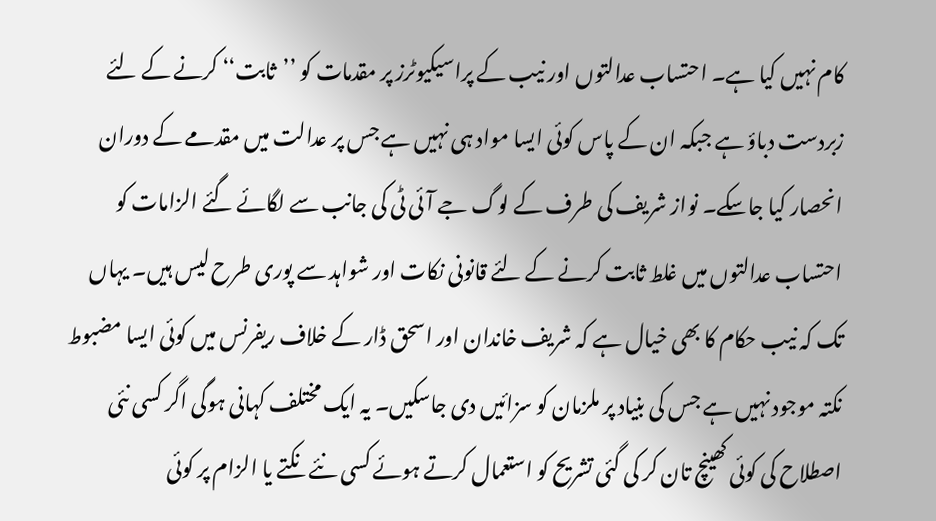کام نہیں کیا ہے۔ احتساب عدالتوں اور نیب کے پراسیکیوٹرز پر مقدمات کو ’’ثابت‘‘ کرنے کے لئے زبردست دباؤ ہے جبکہ ان کے پاس کوئی ایسا مواد ہی نہیں ہے جس پر عدالت میں مقدمے کے دوران انحصار کیا جاسکے۔ نواز شریف کی طرف کے لوگ جے آئی ٹی کی جانب سے لگائے گئے الزامات کو احتساب عدالتوں میں غلط ثابت کرنے کے لئے قانونی نکات اور شواہد سے پوری طرح لیس ہیں۔ یہاں تک کہ نیب حکام کا بھی خیال ہے کہ شریف خاندان اور اسحق ڈار کے خلاف ریفرنس میں کوئی ایسا مضبوط نکتہ موجود نہیں ہے جس کی بنیاد پر ملزمان کو سزائیں دی جاسکیں۔ یہ ایک مختلف کہانی ہوگی اگر کسی نئی اصطلاح کی کوئی کھینچ تان کر کی گئی تشریح کو استعمال کرتے ہوئے کسی نئے نکتے یا الزام پر کوئی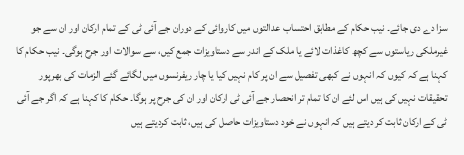سزا دے دی جائے۔ نیب حکام کے مطابق احتساب عدالتوں میں کاروائی کے دوران جے آئی ٹی کے تمام ارکان اور ان سے جو غیرملکی ریاستوں سے کچھ کاغذات لائے یا ملک کے اندر سے دستاویزات جمع کیں، سے سوالات اور جرح ہوگی۔ نیب حکام کا کہنا ہے کہ کیوں کہ انہوں نے کبھی تفصیل سے ان پر کام نہیں کیا یا چار ریفرنسوں میں لگائے گئے الزمات کی بھرپور تحقیقات نہیں کی ہیں اس لئے ان کا تمام تر انحصار جے آئی ٹی ارکان اور ان کی جرح پر ہوگا۔ حکام کا کہنا ہے کہ اگر جے آئی ٹی کے ارکان ثابت کر دیتے ہیں کہ انہوں نے خود دستاویزات حاصل کی ہیں، ثابت کردیتے ہیں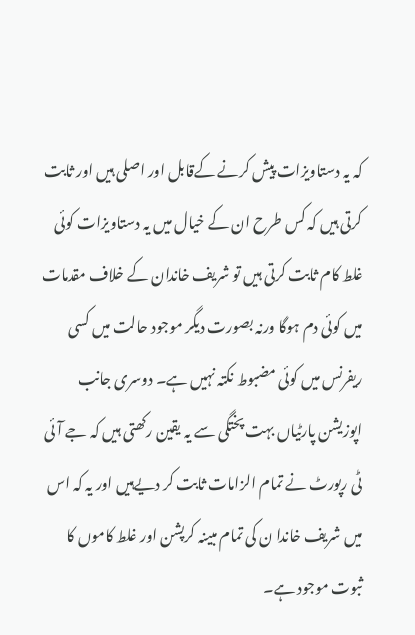کہ یہ دستاویزات پیش کرنے کےقابل اور اصلی ہیں اور ثابت کرتی ہیں کہ کس طرح ان کے خیال میں یہ دستاویزات کوئی غلط کام ثابت کرتی ہیں تو شریف خاندان کے خلاف مقدمات میں کوئی دم ہوگا ورنہ بصورت دیگر موجود حالت میں کسی ریفرنس میں کوئی مضبوط نکتہ نہیں ہے۔ دوسری جانب اپوزیشن پارٹیاں بہت پختگی سے یہ یقین رکھتی ہیں کہ جے آئی ٹی رپورٹ نے تمام الزامات ثابت کر دیےہیں اور یہ کہ اس میں شریف خاندا ن کی تمام مبینہ کرپشن اور غلط کاموں کا ثبوت موجود ہے۔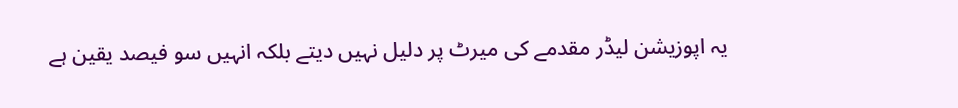یہ اپوزیشن لیڈر مقدمے کی میرٹ پر دلیل نہیں دیتے بلکہ انہیں سو فیصد یقین ہے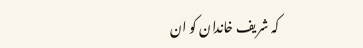کہ شریف خاندان کو ان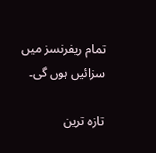تمام ریفرنسز میں سزائیں ہوں گی۔

تازہ ترین